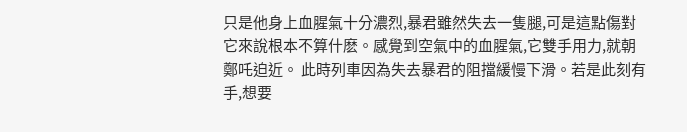只是他身上血腥氣十分濃烈,暴君雖然失去一隻腿,可是這點傷對它來說根本不算什麽。感覺到空氣中的血腥氣,它雙手用力,就朝鄭吒迫近。 此時列車因為失去暴君的阻擋緩慢下滑。若是此刻有手,想要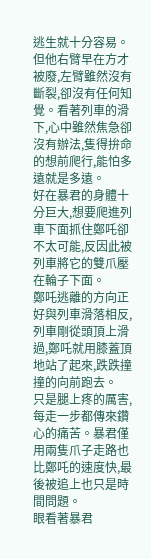逃生就十分容易。但他右臂早在方才被廢,左臂雖然沒有斷裂,卻沒有任何知覺。看著列車的滑下,心中雖然焦急卻沒有辦法,隻得拚命的想前爬行,能怕多遠就是多遠。
好在暴君的身體十分巨大,想要爬進列車下面抓住鄭吒卻不太可能,反因此被列車將它的雙爪壓在輪子下面。
鄭吒逃離的方向正好與列車滑落相反,列車剛從頭頂上滑過,鄭吒就用膝蓋頂地站了起來,跌跌撞撞的向前跑去。
只是腿上疼的厲害,每走一步都傳來鑽心的痛苦。暴君僅用兩隻爪子走路也比鄭吒的速度快,最後被追上也只是時間問題。
眼看著暴君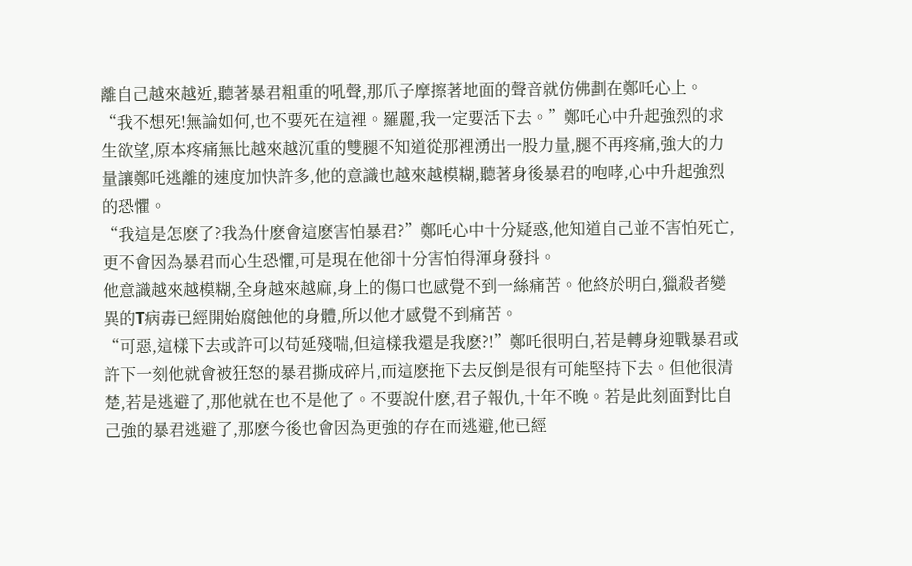離自己越來越近,聽著暴君粗重的吼聲,那爪子摩擦著地面的聲音就仿佛劃在鄭吒心上。
“我不想死!無論如何,也不要死在這裡。羅麗,我一定要活下去。”鄭吒心中升起強烈的求生欲望,原本疼痛無比越來越沉重的雙腿不知道從那裡湧出一股力量,腿不再疼痛,強大的力量讓鄭吒逃離的速度加快許多,他的意識也越來越模糊,聽著身後暴君的咆哮,心中升起強烈的恐懼。
“我這是怎麽了?我為什麽會這麽害怕暴君?”鄭吒心中十分疑惑,他知道自己並不害怕死亡,更不會因為暴君而心生恐懼,可是現在他卻十分害怕得渾身發抖。
他意識越來越模糊,全身越來越麻,身上的傷口也感覺不到一絲痛苦。他終於明白,獵殺者變異的T病毒已經開始腐蝕他的身體,所以他才感覺不到痛苦。
“可惡,這樣下去或許可以苟延殘喘,但這樣我還是我麽?!”鄭吒很明白,若是轉身迎戰暴君或許下一刻他就會被狂怒的暴君撕成碎片,而這麽拖下去反倒是很有可能堅持下去。但他很清楚,若是逃避了,那他就在也不是他了。不要說什麽,君子報仇,十年不晚。若是此刻面對比自己強的暴君逃避了,那麽今後也會因為更強的存在而逃避,他已經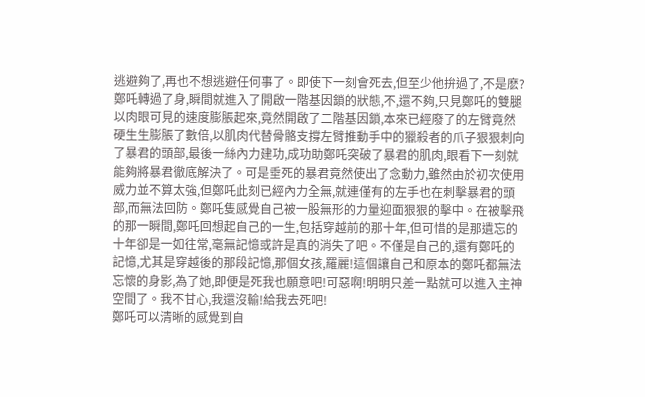逃避夠了,再也不想逃避任何事了。即使下一刻會死去,但至少他拚過了,不是麽?
鄭吒轉過了身,瞬間就進入了開啟一階基因鎖的狀態,不,還不夠,只見鄭吒的雙腿以肉眼可見的速度膨脹起來,竟然開啟了二階基因鎖,本來已經廢了的左臂竟然硬生生膨脹了數倍,以肌肉代替骨骼支撐左臂推動手中的獵殺者的爪子狠狠刺向了暴君的頭部,最後一絲內力建功,成功助鄭吒突破了暴君的肌肉,眼看下一刻就能夠將暴君徹底解決了。可是垂死的暴君竟然使出了念動力,雖然由於初次使用威力並不算太強,但鄭吒此刻已經內力全無,就連僅有的左手也在刺擊暴君的頭部,而無法回防。鄭吒隻感覺自己被一股無形的力量迎面狠狠的擊中。在被擊飛的那一瞬間,鄭吒回想起自己的一生,包括穿越前的那十年,但可惜的是那遺忘的十年卻是一如往常,毫無記憶或許是真的消失了吧。不僅是自己的,還有鄭吒的記憶,尤其是穿越後的那段記憶,那個女孩,羅麗!這個讓自己和原本的鄭吒都無法忘懷的身影,為了她,即便是死我也願意吧!可惡啊!明明只差一點就可以進入主神空間了。我不甘心,我還沒輸!給我去死吧!
鄭吒可以清晰的感覺到自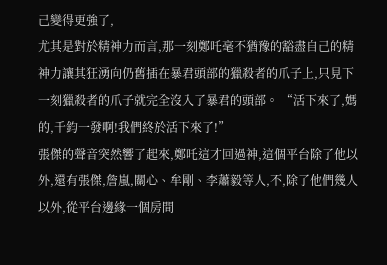己變得更強了,
尤其是對於精神力而言,那一刻鄭吒毫不猶豫的豁盡自己的精神力讓其狂湧向仍舊插在暴君頭部的獵殺者的爪子上,只見下一刻獵殺者的爪子就完全沒入了暴君的頭部。 “活下來了,媽的,千鈞一發啊!我們終於活下來了!”
張傑的聲音突然響了起來,鄭吒這才回過神,這個平台除了他以外,還有張傑,詹嵐,關心、牟剛、李蕭毅等人,不,除了他們幾人以外,從平台邊緣一個房間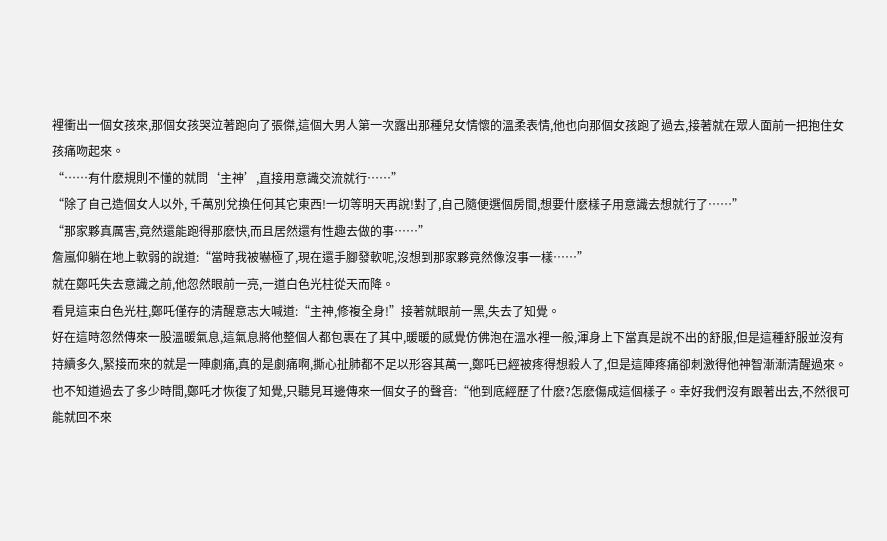裡衝出一個女孩來,那個女孩哭泣著跑向了張傑,這個大男人第一次露出那種兒女情懷的溫柔表情,他也向那個女孩跑了過去,接著就在眾人面前一把抱住女孩痛吻起來。
“……有什麽規則不懂的就問‘主神’,直接用意識交流就行……”
“除了自己造個女人以外, 千萬別兌換任何其它東西!一切等明天再說!對了,自己隨便選個房間,想要什麽樣子用意識去想就行了……”
“那家夥真厲害,竟然還能跑得那麽快,而且居然還有性趣去做的事……”
詹嵐仰躺在地上軟弱的說道:“當時我被嚇極了,現在還手腳發軟呢,沒想到那家夥竟然像沒事一樣……”
就在鄭吒失去意識之前,他忽然眼前一亮,一道白色光柱從天而降。
看見這束白色光柱,鄭吒僅存的清醒意志大喊道:“主神,修複全身!”接著就眼前一黑,失去了知覺。
好在這時忽然傳來一股溫暖氣息,這氣息將他整個人都包裹在了其中,暖暖的感覺仿佛泡在溫水裡一般,渾身上下當真是說不出的舒服,但是這種舒服並沒有持續多久,緊接而來的就是一陣劇痛,真的是劇痛啊,撕心扯肺都不足以形容其萬一,鄭吒已經被疼得想殺人了,但是這陣疼痛卻刺激得他神智漸漸清醒過來。
也不知道過去了多少時間,鄭吒才恢復了知覺,只聽見耳邊傳來一個女子的聲音:“他到底經歷了什麽?怎麽傷成這個樣子。幸好我們沒有跟著出去,不然很可能就回不來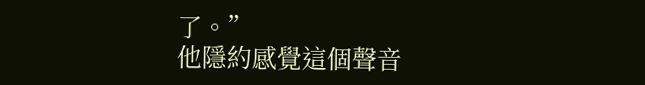了。”
他隱約感覺這個聲音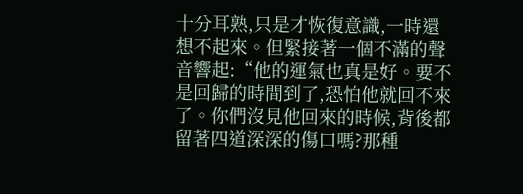十分耳熟,只是才恢復意識,一時還想不起來。但緊接著一個不滿的聲音響起:“他的運氣也真是好。要不是回歸的時間到了,恐怕他就回不來了。你們沒見他回來的時候,背後都留著四道深深的傷口嗎?那種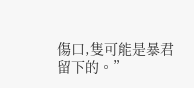傷口,隻可能是暴君留下的。”